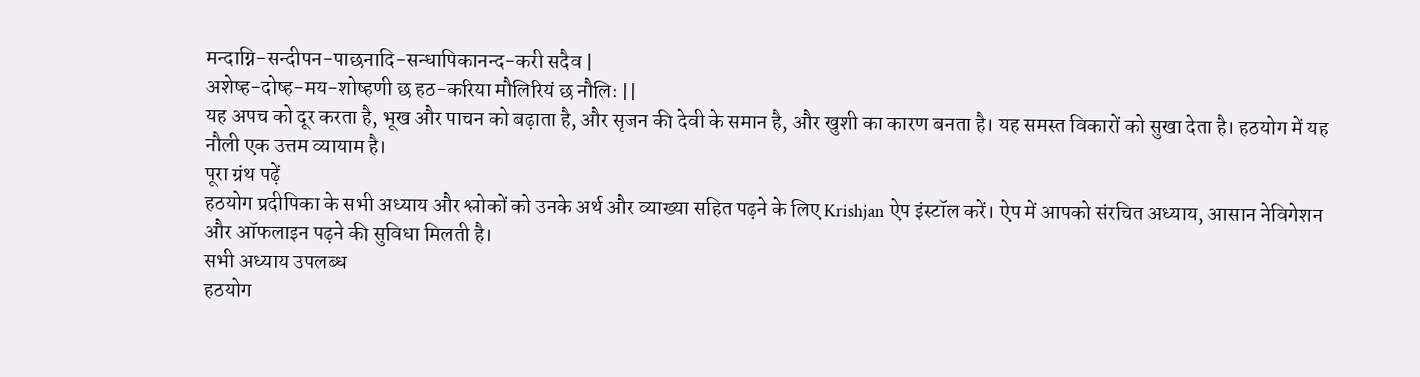मन्दाग्नि-सन्दीपन-पाछनादि-सन्धापिकानन्द-करी सदैव |
अशेष्ह-दोष्ह-मय-शोष्हणी छ हठ-करिया मौलिरियं छ नौलिः ||
यह अपच को दूर करता है, भूख और पाचन को बढ़ाता है, और सृजन की देवी के समान है, और खुशी का कारण बनता है। यह समस्त विकारों को सुखा देता है। हठयोग में यह नौली एक उत्तम व्यायाम है।
पूरा ग्रंथ पढ़ें
हठयोग प्रदीपिका के सभी अध्याय और श्लोकों को उनके अर्थ और व्याख्या सहित पढ़ने के लिए Krishjan ऐप इंस्टॉल करें। ऐप में आपको संरचित अध्याय, आसान नेविगेशन और ऑफलाइन पढ़ने की सुविधा मिलती है।
सभी अध्याय उपलब्ध
हठयोग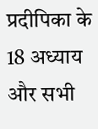प्रदीपिका के 18 अध्याय और सभी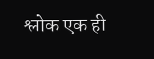श्लोक एक ही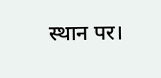स्थान पर।